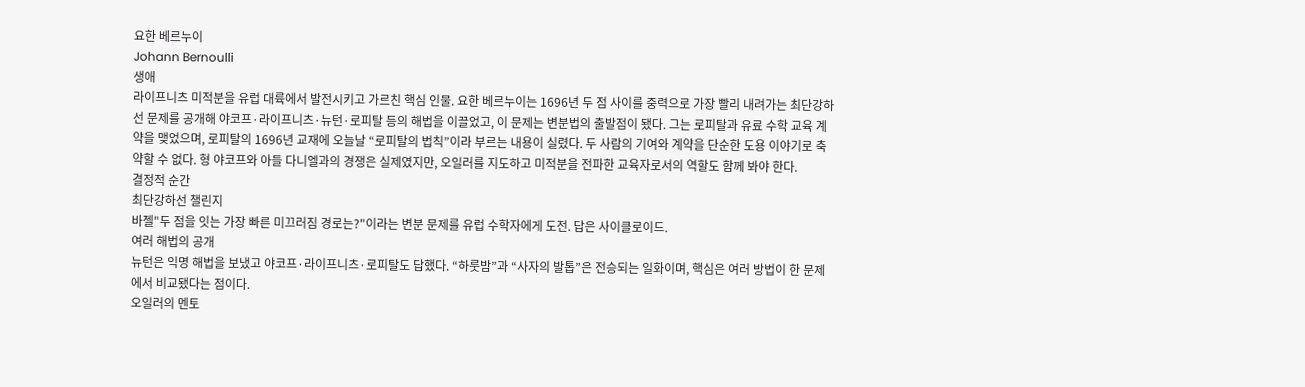요한 베르누이
Johann Bernoulli
생애
라이프니츠 미적분을 유럽 대륙에서 발전시키고 가르친 핵심 인물. 요한 베르누이는 1696년 두 점 사이를 중력으로 가장 빨리 내려가는 최단강하선 문제를 공개해 야코프·라이프니츠·뉴턴·로피탈 등의 해법을 이끌었고, 이 문제는 변분법의 출발점이 됐다. 그는 로피탈과 유료 수학 교육 계약을 맺었으며, 로피탈의 1696년 교재에 오늘날 “로피탈의 법칙”이라 부르는 내용이 실렸다. 두 사람의 기여와 계약을 단순한 도용 이야기로 축약할 수 없다. 형 야코프와 아들 다니엘과의 경쟁은 실제였지만, 오일러를 지도하고 미적분을 전파한 교육자로서의 역할도 함께 봐야 한다.
결정적 순간
최단강하선 챌린지
바젤"두 점을 잇는 가장 빠른 미끄러짐 경로는?"이라는 변분 문제를 유럽 수학자에게 도전. 답은 사이클로이드.
여러 해법의 공개
뉴턴은 익명 해법을 보냈고 야코프·라이프니츠·로피탈도 답했다. “하룻밤”과 “사자의 발톱”은 전승되는 일화이며, 핵심은 여러 방법이 한 문제에서 비교됐다는 점이다.
오일러의 멘토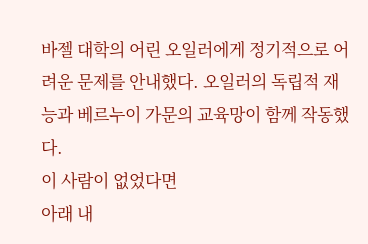바젤 대학의 어린 오일러에게 정기적으로 어려운 문제를 안내했다. 오일러의 독립적 재능과 베르누이 가문의 교육망이 함께 작동했다.
이 사람이 없었다면
아래 내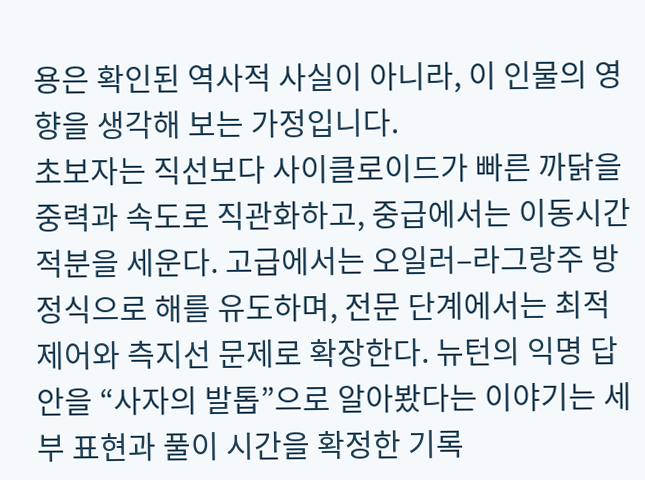용은 확인된 역사적 사실이 아니라, 이 인물의 영향을 생각해 보는 가정입니다.
초보자는 직선보다 사이클로이드가 빠른 까닭을 중력과 속도로 직관화하고, 중급에서는 이동시간 적분을 세운다. 고급에서는 오일러–라그랑주 방정식으로 해를 유도하며, 전문 단계에서는 최적제어와 측지선 문제로 확장한다. 뉴턴의 익명 답안을 “사자의 발톱”으로 알아봤다는 이야기는 세부 표현과 풀이 시간을 확정한 기록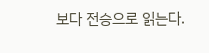보다 전승으로 읽는다.